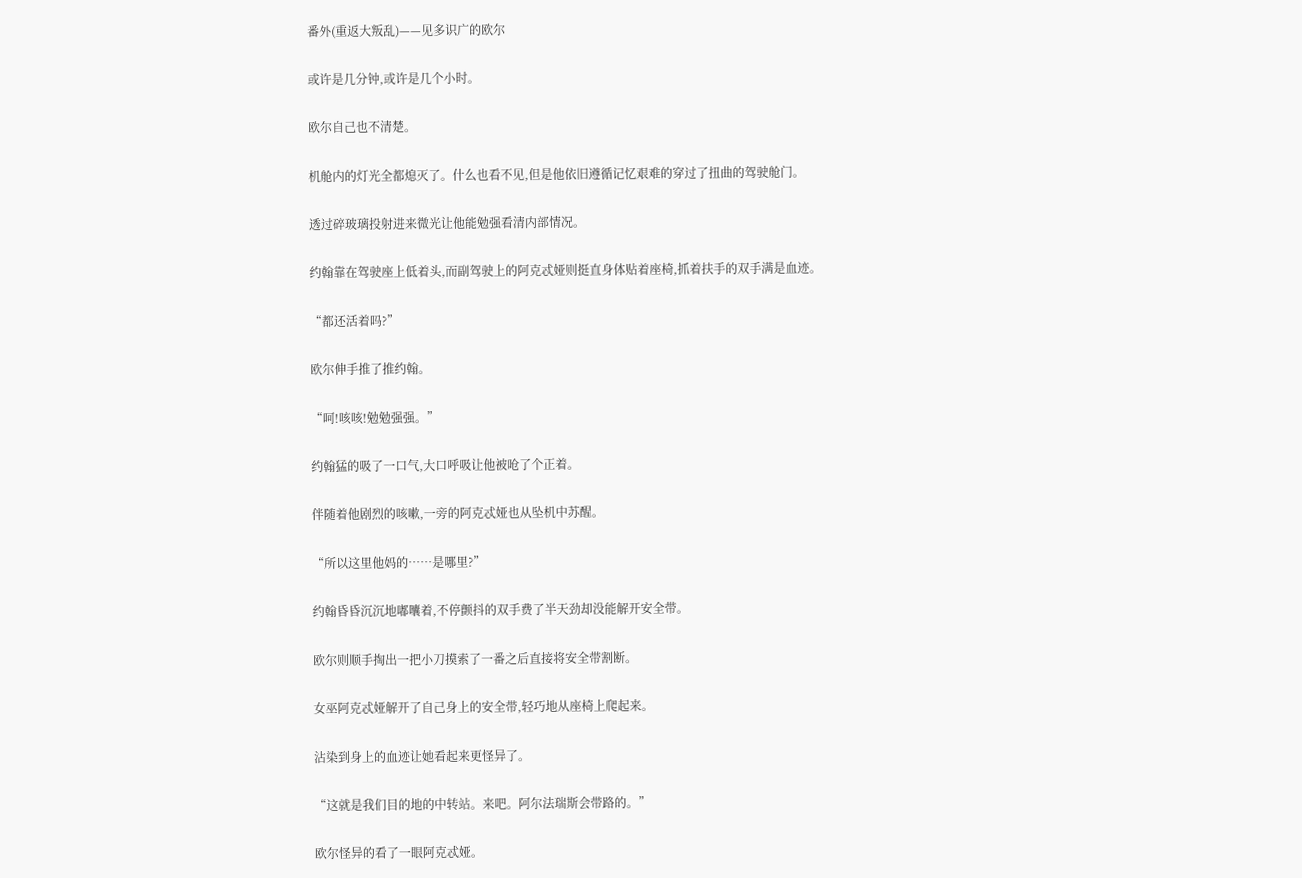番外(重返大叛乱)——见多识广的欧尔

或许是几分钟,或许是几个小时。

欧尔自己也不清楚。

机舱内的灯光全都熄灭了。什么也看不见,但是他依旧遵循记忆艰难的穿过了扭曲的驾驶舱门。

透过碎玻璃投射进来微光让他能勉强看清内部情况。

约翰靠在驾驶座上低着头,而副驾驶上的阿克忒娅则挺直身体贴着座椅,抓着扶手的双手满是血迹。

“都还活着吗?”

欧尔伸手推了推约翰。

“呵!咳咳!勉勉强强。”

约翰猛的吸了一口气,大口呼吸让他被呛了个正着。

伴随着他剧烈的咳嗽,一旁的阿克忒娅也从坠机中苏醒。

“所以这里他妈的……是哪里?”

约翰昏昏沉沉地嘟囔着,不停颤抖的双手费了半天劲却没能解开安全带。

欧尔则顺手掏出一把小刀摸索了一番之后直接将安全带割断。

女巫阿克忒娅解开了自己身上的安全带,轻巧地从座椅上爬起来。

沾染到身上的血迹让她看起来更怪异了。

“这就是我们目的地的中转站。来吧。阿尔法瑞斯会带路的。”

欧尔怪异的看了一眼阿克忒娅。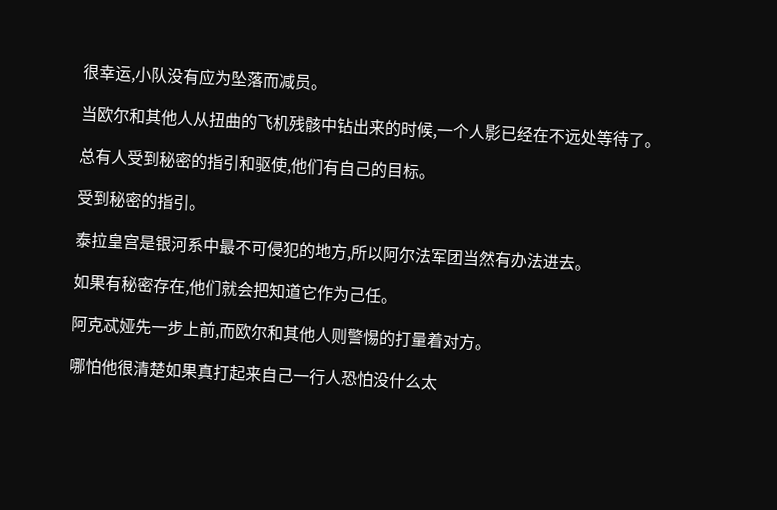很幸运,小队没有应为坠落而减员。

当欧尔和其他人从扭曲的飞机残骸中钻出来的时候,一个人影已经在不远处等待了。

总有人受到秘密的指引和驱使,他们有自己的目标。

受到秘密的指引。

泰拉皇宫是银河系中最不可侵犯的地方,所以阿尔法军团当然有办法进去。

如果有秘密存在,他们就会把知道它作为己任。

阿克忒娅先一步上前,而欧尔和其他人则警惕的打量着对方。

哪怕他很清楚如果真打起来自己一行人恐怕没什么太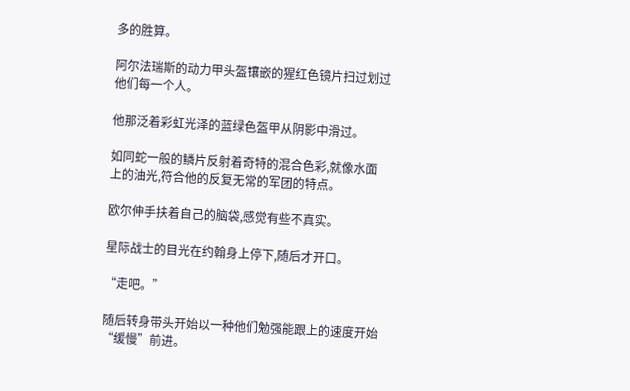多的胜算。

阿尔法瑞斯的动力甲头盔镶嵌的猩红色镜片扫过划过他们每一个人。

他那泛着彩虹光泽的蓝绿色盔甲从阴影中滑过。

如同蛇一般的鳞片反射着奇特的混合色彩,就像水面上的油光,符合他的反复无常的军团的特点。

欧尔伸手扶着自己的脑袋,感觉有些不真实。

星际战士的目光在约翰身上停下,随后才开口。

“走吧。”

随后转身带头开始以一种他们勉强能跟上的速度开始“缓慢”前进。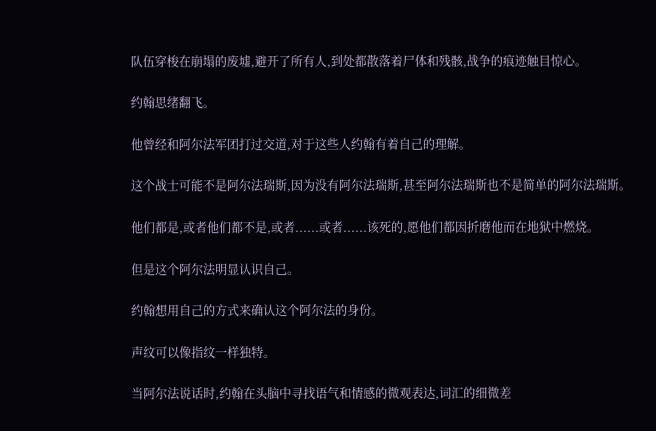队伍穿梭在崩塌的废墟,避开了所有人,到处都散落着尸体和残骸,战争的痕迹触目惊心。

约翰思绪翻飞。

他曾经和阿尔法军团打过交道,对于这些人约翰有着自己的理解。

这个战士可能不是阿尔法瑞斯,因为没有阿尔法瑞斯,甚至阿尔法瑞斯也不是简单的阿尔法瑞斯。

他们都是,或者他们都不是,或者......或者......该死的,愿他们都因折磨他而在地狱中燃烧。

但是这个阿尔法明显认识自己。

约翰想用自己的方式来确认这个阿尔法的身份。

声纹可以像指纹一样独特。

当阿尔法说话时,约翰在头脑中寻找语气和情感的微观表达,词汇的细微差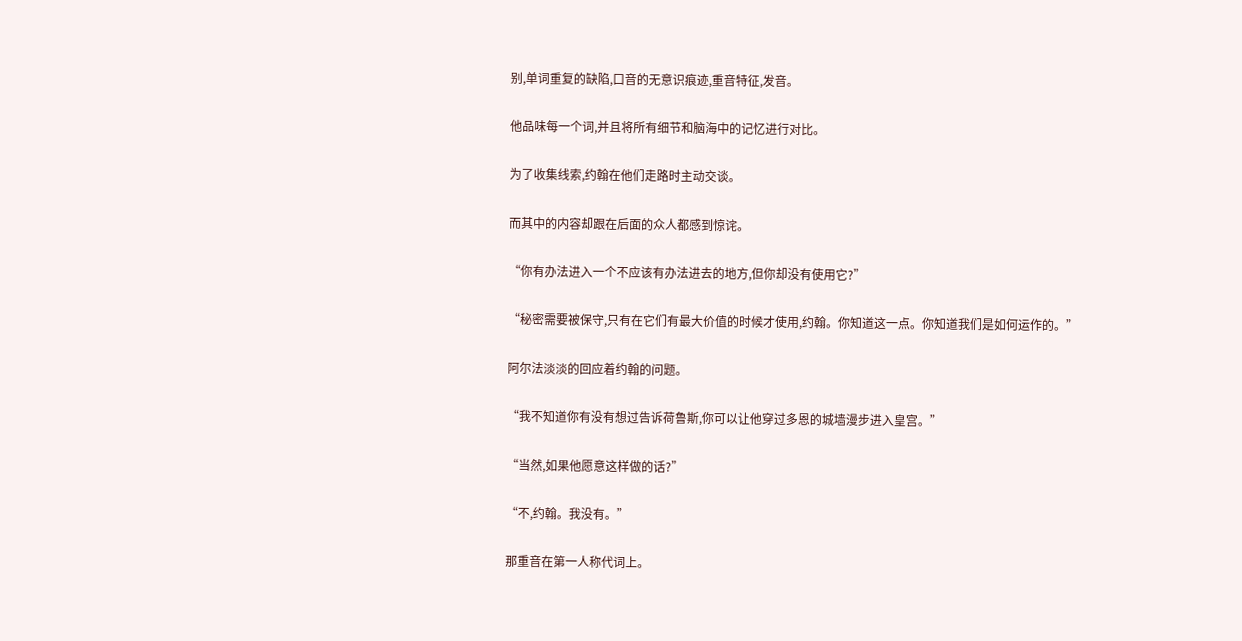别,单词重复的缺陷,口音的无意识痕迹,重音特征,发音。

他品味每一个词,并且将所有细节和脑海中的记忆进行对比。

为了收集线索,约翰在他们走路时主动交谈。

而其中的内容却跟在后面的众人都感到惊诧。

“你有办法进入一个不应该有办法进去的地方,但你却没有使用它?”

“秘密需要被保守,只有在它们有最大价值的时候才使用,约翰。你知道这一点。你知道我们是如何运作的。”

阿尔法淡淡的回应着约翰的问题。

“我不知道你有没有想过告诉荷鲁斯,你可以让他穿过多恩的城墙漫步进入皇宫。”

“当然,如果他愿意这样做的话?”

“不,约翰。我没有。”

那重音在第一人称代词上。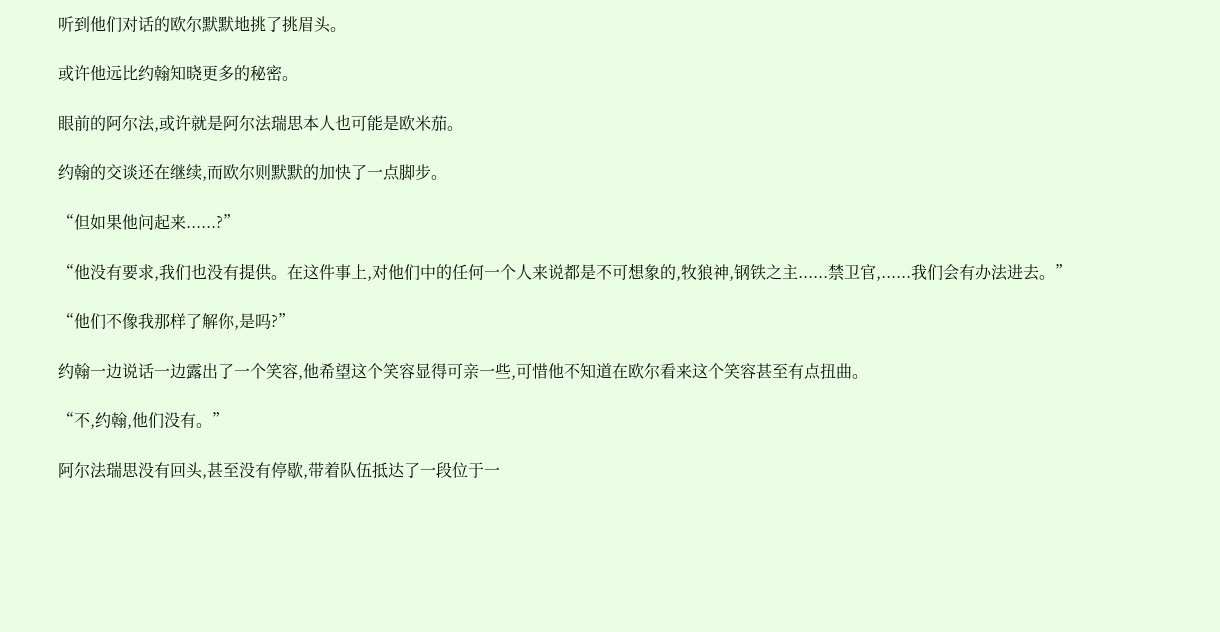听到他们对话的欧尔默默地挑了挑眉头。

或许他远比约翰知晓更多的秘密。

眼前的阿尔法,或许就是阿尔法瑞思本人也可能是欧米茄。

约翰的交谈还在继续,而欧尔则默默的加快了一点脚步。

“但如果他问起来......?”

“他没有要求,我们也没有提供。在这件事上,对他们中的任何一个人来说都是不可想象的,牧狼神,钢铁之主......禁卫官,......我们会有办法进去。”

“他们不像我那样了解你,是吗?”

约翰一边说话一边露出了一个笑容,他希望这个笑容显得可亲一些,可惜他不知道在欧尔看来这个笑容甚至有点扭曲。

“不,约翰,他们没有。”

阿尔法瑞思没有回头,甚至没有停歇,带着队伍抵达了一段位于一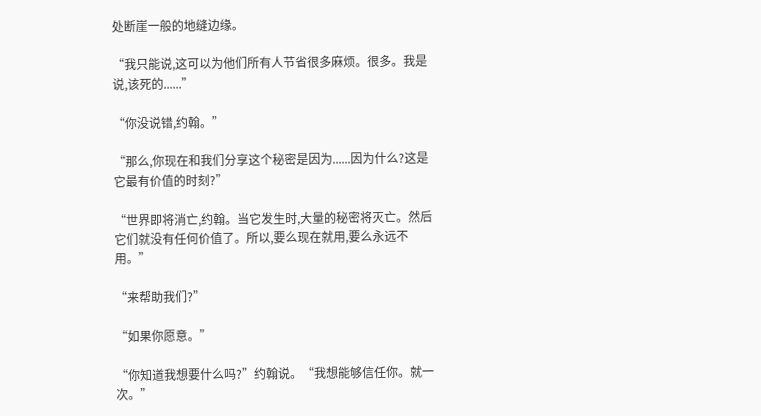处断崖一般的地缝边缘。

“我只能说,这可以为他们所有人节省很多麻烦。很多。我是说,该死的......”

“你没说错,约翰。”

“那么,你现在和我们分享这个秘密是因为......因为什么?这是它最有价值的时刻?”

“世界即将消亡,约翰。当它发生时,大量的秘密将灭亡。然后它们就没有任何价值了。所以,要么现在就用,要么永远不用。”

“来帮助我们?”

“如果你愿意。”

“你知道我想要什么吗?”约翰说。“我想能够信任你。就一次。”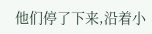他们停了下来,沿着小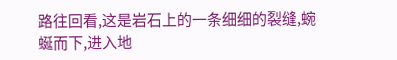路往回看,这是岩石上的一条细细的裂缝,蜿蜒而下,进入地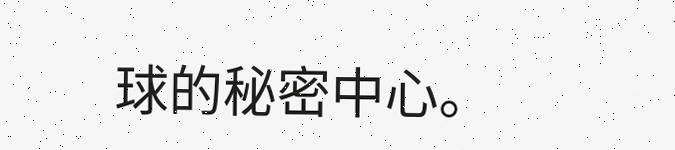球的秘密中心。